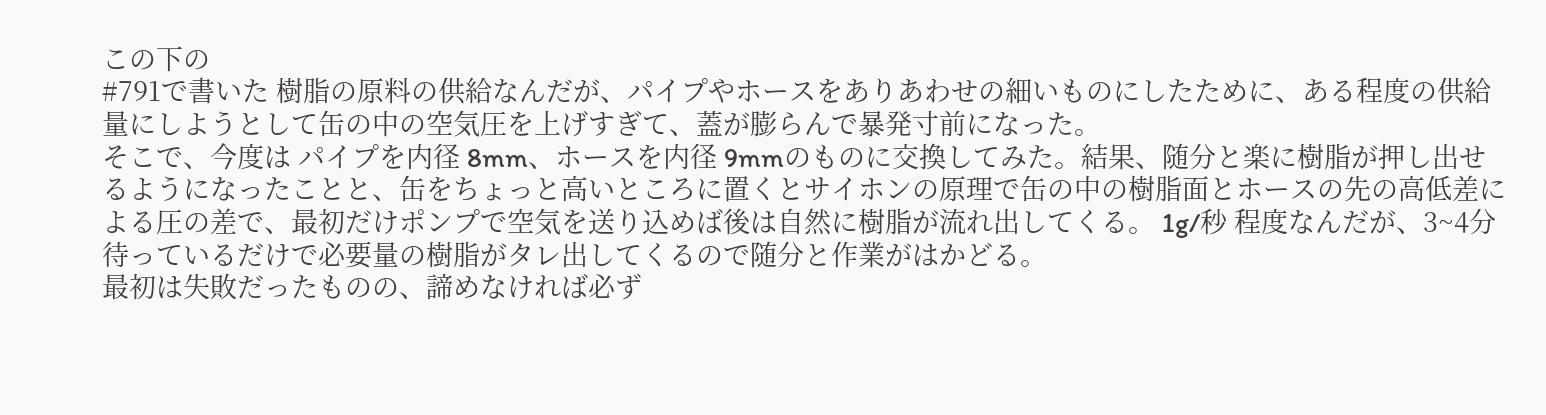この下の
#791で書いた 樹脂の原料の供給なんだが、パイプやホースをありあわせの細いものにしたために、ある程度の供給量にしようとして缶の中の空気圧を上げすぎて、蓋が膨らんで暴発寸前になった。
そこで、今度は パイプを内径 8mm、ホースを内径 9mmのものに交換してみた。結果、随分と楽に樹脂が押し出せるようになったことと、缶をちょっと高いところに置くとサイホンの原理で缶の中の樹脂面とホースの先の高低差による圧の差で、最初だけポンプで空気を送り込めば後は自然に樹脂が流れ出してくる。 1g/秒 程度なんだが、3~4分待っているだけで必要量の樹脂がタレ出してくるので随分と作業がはかどる。
最初は失敗だったものの、諦めなければ必ず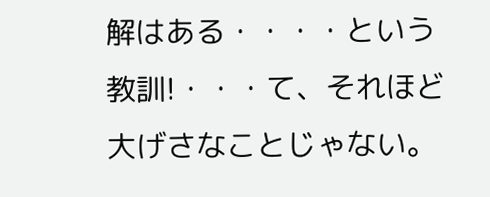解はある・・・・という教訓!・・・て、それほど大げさなことじゃない。